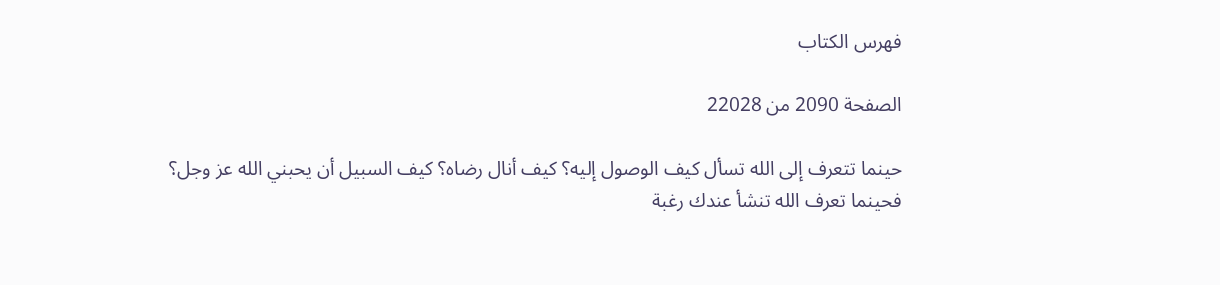فهرس الكتاب

الصفحة 2090 من 22028

حينما تتعرف إلى الله تسأل كيف الوصول إليه؟ كيف أنال رضاه؟ كيف السبيل أن يحبني الله عز وجل؟ فحينما تعرف الله تنشأ عندك رغبة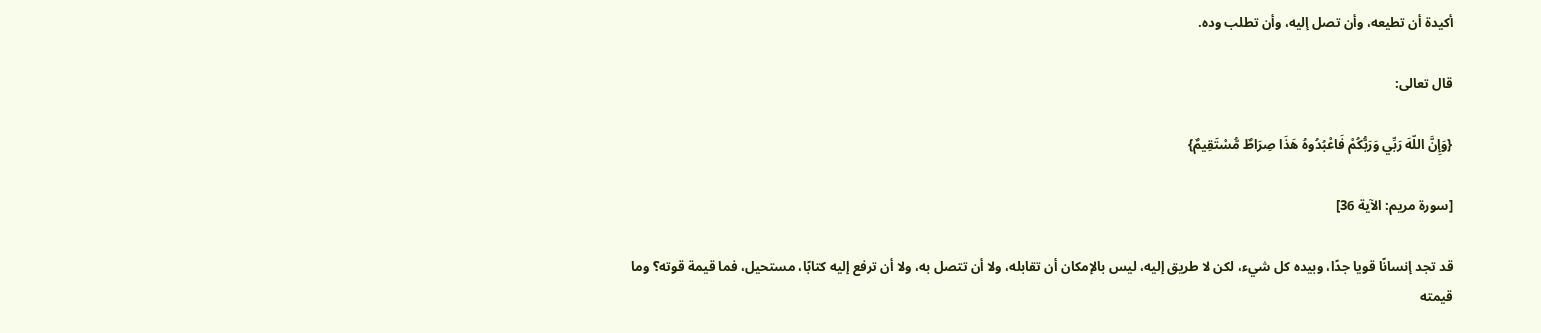أكيدة أن تطيعه، وأن تصل إليه، وأن تطلب وده.

قال تعالى:

{وَإِنَّ اللّهَ رَبِّي وَرَبُّكُمْ فَاعْبُدُوهُ هَذَا صِرَاطٌ مُّسْتَقِيمٌ}

[سورة مريم: الآية 36]

قد تجد إنسانًا قويا جدًا، وبيده كل شيء، لكن لا طريق إليه، ليس بالإمكان أن تقابله، ولا أن تتصل به، ولا أن ترفع إليه كتابًا، مستحيل، فما قيمة قوته؟ وما قيمته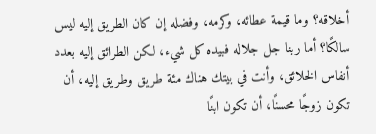أخلاقه؟ وما قيمة عطائه، وكرمه، وفضله إن كان الطريق إليه ليس سالكًا؟ أما ربنا جل جلاله فبيده كل شيء، لكن الطرائق إليه بعدد أنفاس الخلائق، وأنت في بيتك هناك مئة طريق وطريق إليه، أن تكون زوجًا محسنًا، أن تكون ابنًا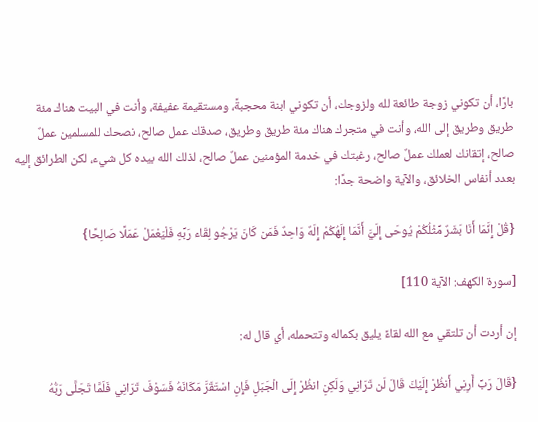بارًا، أن تكوني زوجة طائعة لله ولزوجك، أن تكوني ابنة محجبةً، ومستقيمة عفيفة، وأنت في البيت هناك مئة طريق وطريق إلى الله، وأنت في متجرك هناك مئة طريق وطريق، صدقك عمل صالح، نصحك للمسلمين عملٌ صالح، إتقانك لعملك عملٌ صالح، رغبتك في خدمة المؤمنين عملٌ صالح، لذلك الله بيده كل شيء، لكن الطرائق إليه بعدد أنفاس الخلائق، والآية واضحة جدًا:

{قُلْ إِنَّمَا أَنَا بَشَرٌ مِّثْلُكُمْ يُوحَى إِلَيَّ أَنَّمَا إِلَهُكُمْ إِلَهٌ وَاحِدٌ فَمَن كَانَ يَرْجُو لِقَاء رَبِّهِ فَلْيَعْمَلْ عَمَلًا صَالِحًا}

[سورة الكهف: الآية 110]

إن أردت أن تلتقي مع الله لقاءً يليق بكماله وتتحمله، أي قال له:

{قَالَ رَبِّ أَرِنِي أَنظُرْ إِلَيْكَ قَالَ لَن تَرَانِي وَلَكِنِ انظُرْ إِلَى الْجَبَلِ فَإِنِ اسْتَقَرَّ مَكَانَهُ فَسَوْفَ تَرَانِي فَلَمَّا تَجَلَّى رَبُّهُ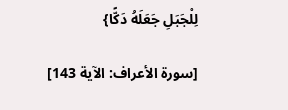لِلْجَبَلِ جَعَلَهُ دَكًّا}

[سورة الأعراف: الآية 143]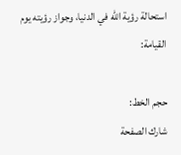استحالة رؤية الله في الدنيا، وجواز رؤيته يوم القيامة:

حجم الخط:
شارك الصفحة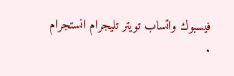فيسبوك واتساب تويتر تليجرام انستجرام
.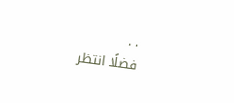. .
فضلًا انتظر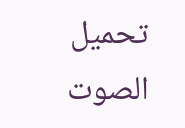تحميل الصوت